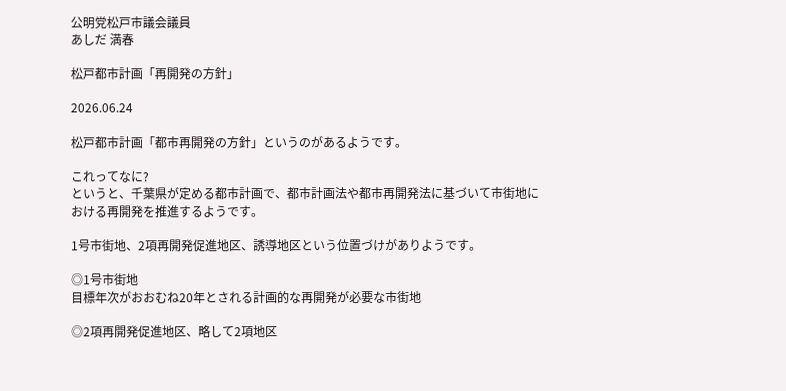公明党松戸市議会議員
あしだ 満春

松戸都市計画「再開発の方針」

2026.06.24

松戸都市計画「都市再開発の方針」というのがあるようです。

これってなに?
というと、千葉県が定める都市計画で、都市計画法や都市再開発法に基づいて市街地における再開発を推進するようです。

1号市街地、2項再開発促進地区、誘導地区という位置づけがありようです。

◎1号市街地
目標年次がおおむね20年とされる計画的な再開発が必要な市街地

◎2項再開発促進地区、略して2項地区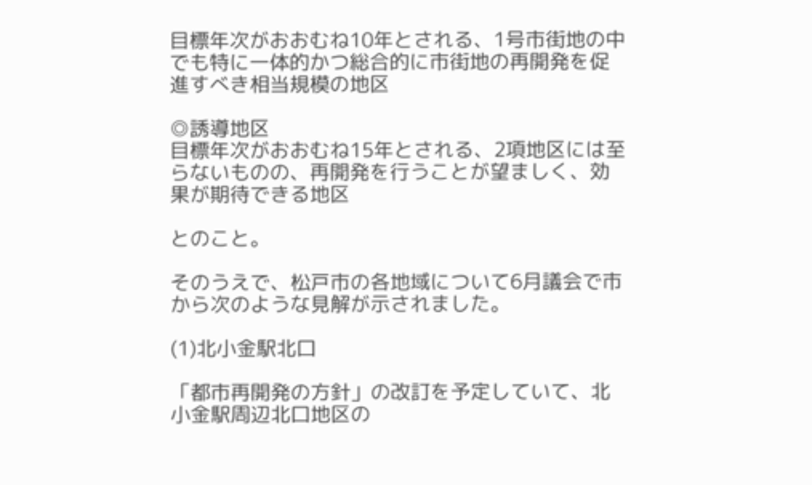目標年次がおおむね10年とされる、1号市街地の中でも特に一体的かつ総合的に市街地の再開発を促進すべき相当規模の地区

◎誘導地区
目標年次がおおむね15年とされる、2項地区には至らないものの、再開発を行うことが望ましく、効果が期待できる地区

とのこと。

そのうえで、松戸市の各地域について6月議会で市から次のような見解が示されました。

(1)北小金駅北口

「都市再開発の方針」の改訂を予定していて、北小金駅周辺北口地区の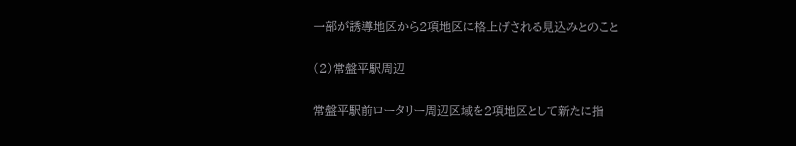一部が誘導地区から2項地区に格上げされる見込みとのこと

(2)常盤平駅周辺

常盤平駅前ロータリー周辺区域を2項地区として新たに指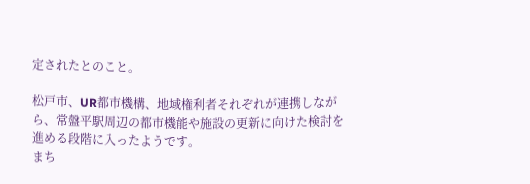定されたとのこと。

松戸市、UR都市機構、地域権利者それぞれが連携しながら、常盤平駅周辺の都市機能や施設の更新に向けた検討を進める段階に入ったようです。
まち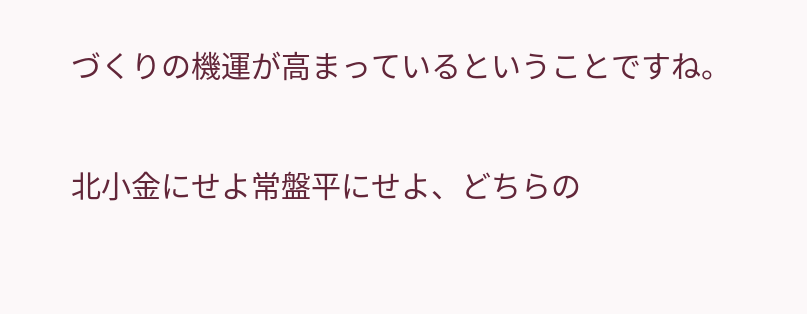づくりの機運が高まっているということですね。

北小金にせよ常盤平にせよ、どちらの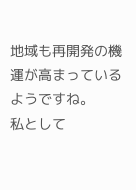地域も再開発の機運が高まっているようですね。
私として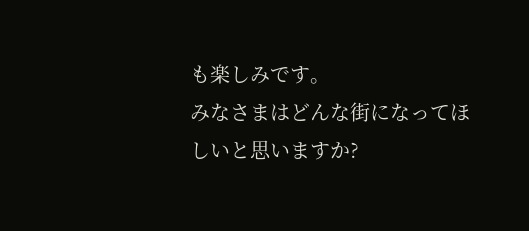も楽しみです。
みなさまはどんな街になってほしいと思いますか?